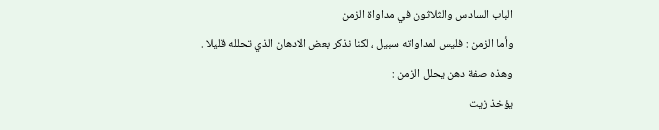الباب السادس والثلاثون في مداواة الزمن
وأما الزمن : فليس لمداواته سبيل ، لكنا نذكر بعض الادهان الذي تحلله قليلا .
وهذه صفة دهن يحلل الزمن :
يؤخذ زيت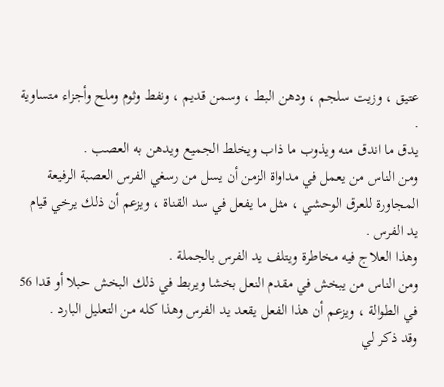عتيق ، وزيت سلجم ، ودهن البط ، وسمن قديم ، ونفط وثوم وملح وأجزاء متساوية .
يدق ما اندق منه ويذوب ما ذاب ويخلط الجميع ويدهن به العصب .
ومن الناس من يعمل في مداواة الزمن أن يسل من رسغي الفرس العصبة الرفيعة المجاورة للعرق الوحشي ، مثل ما يفعل في سد القناة ، ويزعم أن ذلك يرخي قيام يد الفرس .
وهذا العلاج فيه مخاطرة ويتلف يد الفرس بالجملة .
ومن الناس من يبخش في مقدم النعل بخشا ويربط في ذلك البخش حبلا أو قدا 56 في الطوالة ، ويزعم أن هذا الفعل يقعد يد الفرس وهذا كله من التعليل البارد .
وقد ذكر لي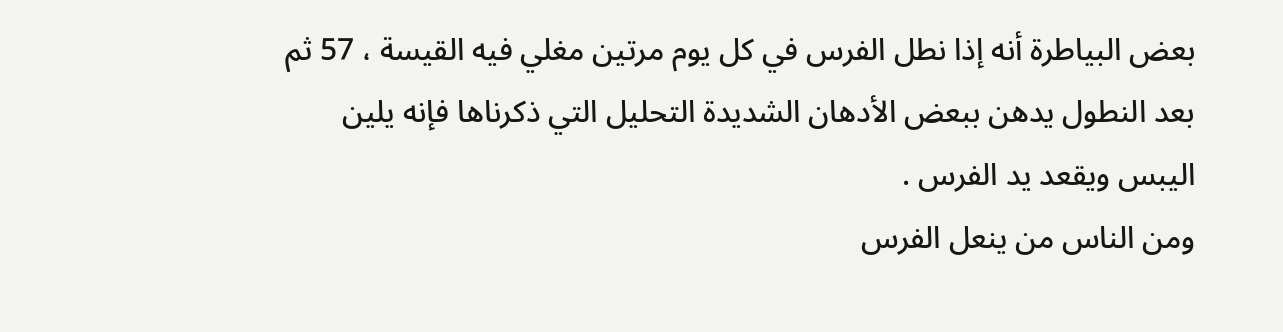بعض البياطرة أنه إذا نطل الفرس في كل يوم مرتين مغلي فيه القيسة ، 57 ثم بعد النطول يدهن ببعض الأدهان الشديدة التحليل التي ذكرناها فإنه يلين اليبس ويقعد يد الفرس .
ومن الناس من ينعل الفرس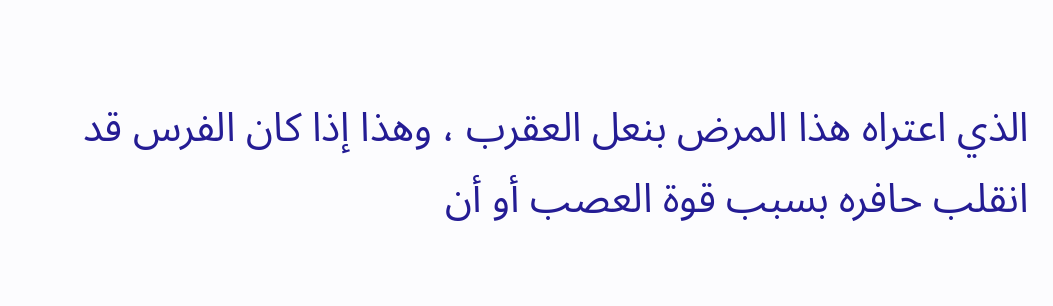الذي اعتراه هذا المرض بنعل العقرب ، وهذا إذا كان الفرس قد انقلب حافره بسبب قوة العصب أو أن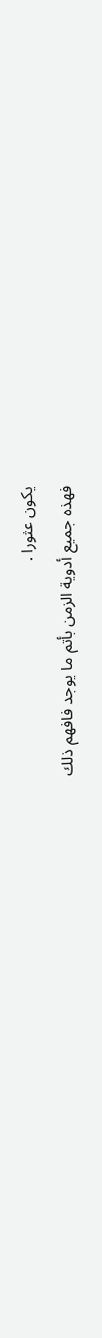يكون عثورا .
فهذه جميع أدوية الزمن بأتم ما يوجد فافهم ذلك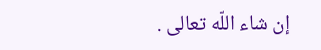إن شاء اللّه تعالى .